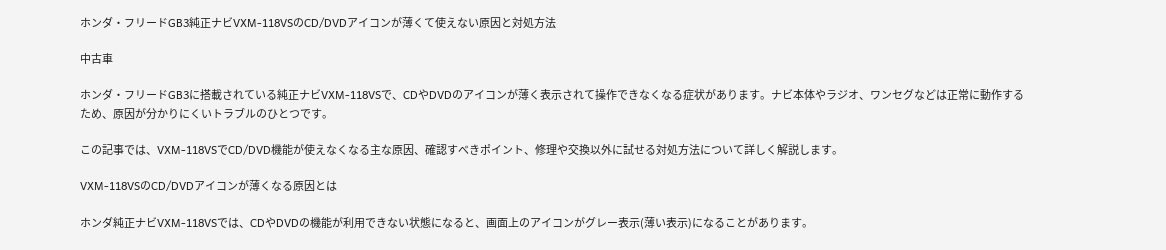ホンダ・フリードGB3純正ナビVXM-118VSのCD/DVDアイコンが薄くて使えない原因と対処方法

中古車

ホンダ・フリードGB3に搭載されている純正ナビVXM-118VSで、CDやDVDのアイコンが薄く表示されて操作できなくなる症状があります。ナビ本体やラジオ、ワンセグなどは正常に動作するため、原因が分かりにくいトラブルのひとつです。

この記事では、VXM-118VSでCD/DVD機能が使えなくなる主な原因、確認すべきポイント、修理や交換以外に試せる対処方法について詳しく解説します。

VXM-118VSのCD/DVDアイコンが薄くなる原因とは

ホンダ純正ナビVXM-118VSでは、CDやDVDの機能が利用できない状態になると、画面上のアイコンがグレー表示(薄い表示)になることがあります。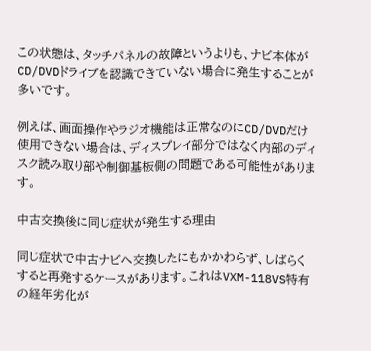この状態は、タッチパネルの故障というよりも、ナビ本体がCD/DVDドライブを認識できていない場合に発生することが多いです。

例えば、画面操作やラジオ機能は正常なのにCD/DVDだけ使用できない場合は、ディスプレイ部分ではなく内部のディスク読み取り部や制御基板側の問題である可能性があります。

中古交換後に同じ症状が発生する理由

同じ症状で中古ナビへ交換したにもかかわらず、しばらくすると再発するケースがあります。これはVXM-118VS特有の経年劣化が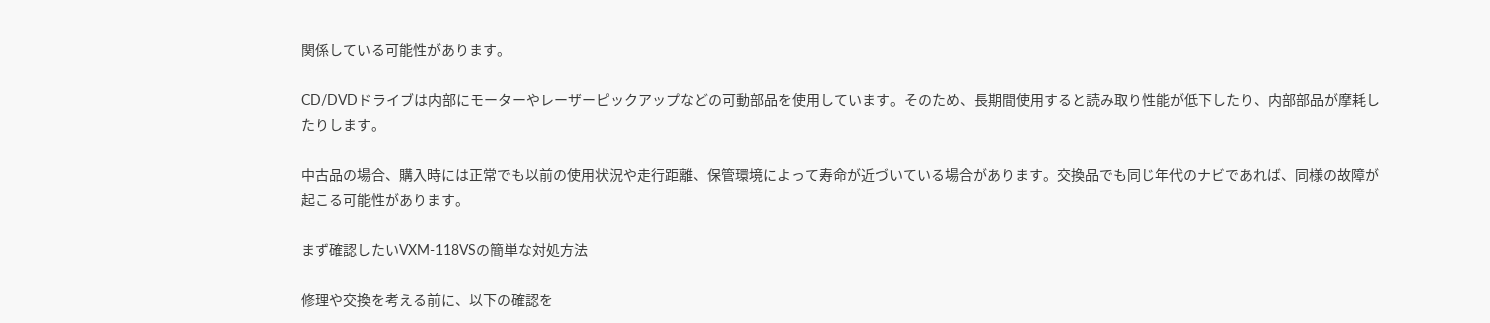関係している可能性があります。

CD/DVDドライブは内部にモーターやレーザーピックアップなどの可動部品を使用しています。そのため、長期間使用すると読み取り性能が低下したり、内部部品が摩耗したりします。

中古品の場合、購入時には正常でも以前の使用状況や走行距離、保管環境によって寿命が近づいている場合があります。交換品でも同じ年代のナビであれば、同様の故障が起こる可能性があります。

まず確認したいVXM-118VSの簡単な対処方法

修理や交換を考える前に、以下の確認を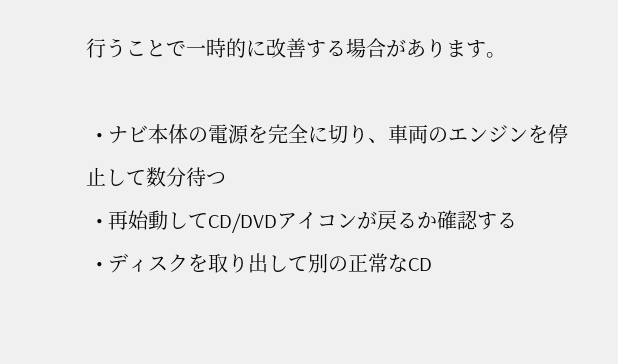行うことで一時的に改善する場合があります。

  • ナビ本体の電源を完全に切り、車両のエンジンを停止して数分待つ
  • 再始動してCD/DVDアイコンが戻るか確認する
  • ディスクを取り出して別の正常なCD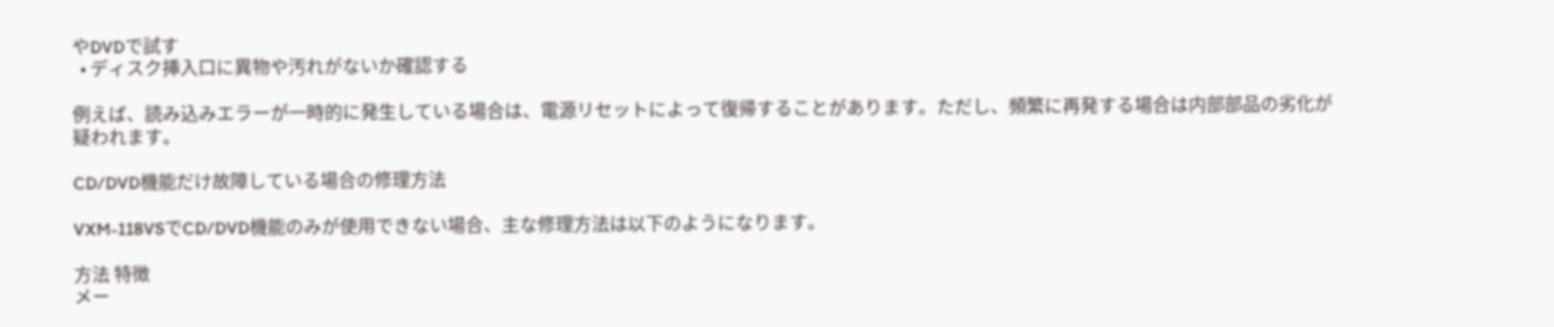やDVDで試す
  • ディスク挿入口に異物や汚れがないか確認する

例えば、読み込みエラーが一時的に発生している場合は、電源リセットによって復帰することがあります。ただし、頻繁に再発する場合は内部部品の劣化が疑われます。

CD/DVD機能だけ故障している場合の修理方法

VXM-118VSでCD/DVD機能のみが使用できない場合、主な修理方法は以下のようになります。

方法 特徴
メー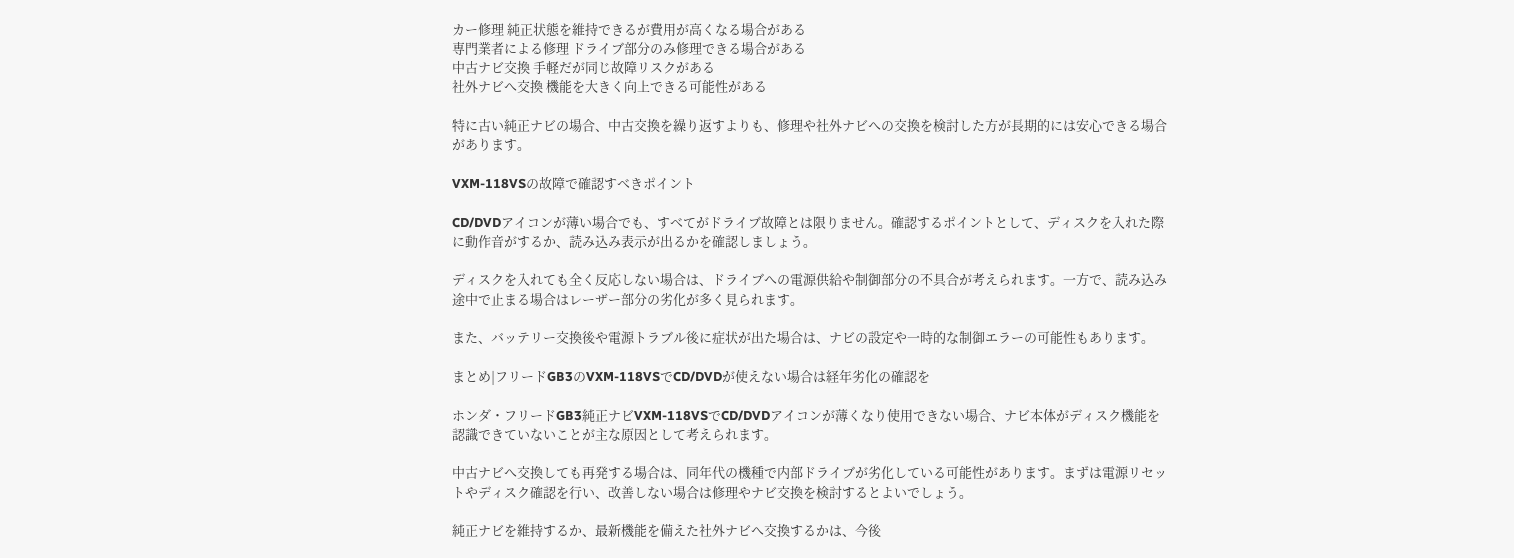カー修理 純正状態を維持できるが費用が高くなる場合がある
専門業者による修理 ドライブ部分のみ修理できる場合がある
中古ナビ交換 手軽だが同じ故障リスクがある
社外ナビへ交換 機能を大きく向上できる可能性がある

特に古い純正ナビの場合、中古交換を繰り返すよりも、修理や社外ナビへの交換を検討した方が長期的には安心できる場合があります。

VXM-118VSの故障で確認すべきポイント

CD/DVDアイコンが薄い場合でも、すべてがドライブ故障とは限りません。確認するポイントとして、ディスクを入れた際に動作音がするか、読み込み表示が出るかを確認しましょう。

ディスクを入れても全く反応しない場合は、ドライブへの電源供給や制御部分の不具合が考えられます。一方で、読み込み途中で止まる場合はレーザー部分の劣化が多く見られます。

また、バッテリー交換後や電源トラブル後に症状が出た場合は、ナビの設定や一時的な制御エラーの可能性もあります。

まとめ|フリードGB3のVXM-118VSでCD/DVDが使えない場合は経年劣化の確認を

ホンダ・フリードGB3純正ナビVXM-118VSでCD/DVDアイコンが薄くなり使用できない場合、ナビ本体がディスク機能を認識できていないことが主な原因として考えられます。

中古ナビへ交換しても再発する場合は、同年代の機種で内部ドライブが劣化している可能性があります。まずは電源リセットやディスク確認を行い、改善しない場合は修理やナビ交換を検討するとよいでしょう。

純正ナビを維持するか、最新機能を備えた社外ナビへ交換するかは、今後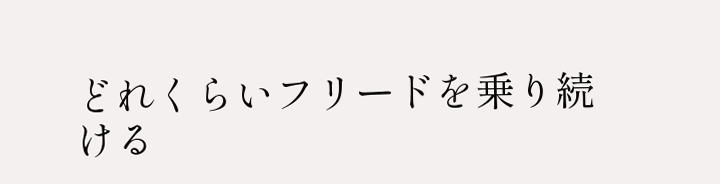どれくらいフリードを乗り続ける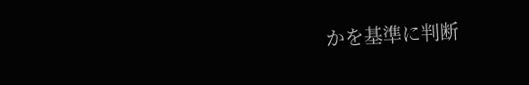かを基準に判断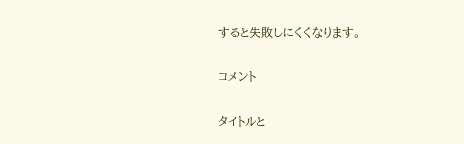すると失敗しにくくなります。

コメント

タイトルと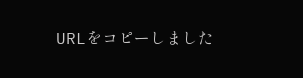URLをコピーしました